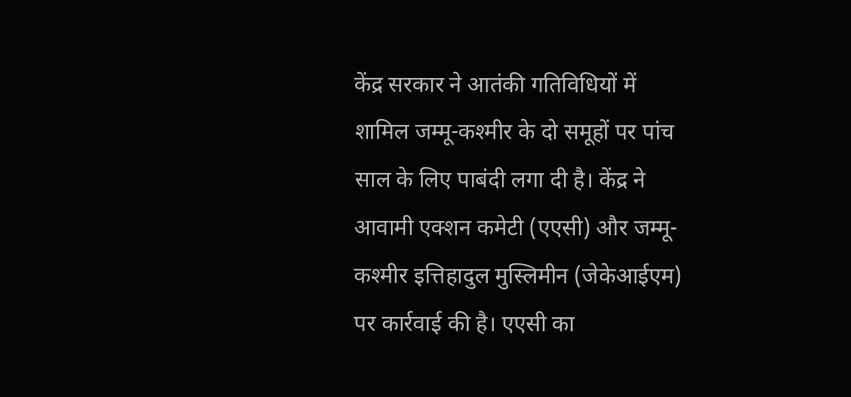केंद्र सरकार ने आतंकी गतिविधियों में शामिल जम्मू-कश्मीर के दो समूहों पर पांच साल के लिए पाबंदी लगा दी है। केंद्र ने आवामी एक्शन कमेटी (एएसी) और जम्मू-कश्मीर इत्तिहादुल मुस्लिमीन (जेकेआईएम) पर कार्रवाई की है। एएसी का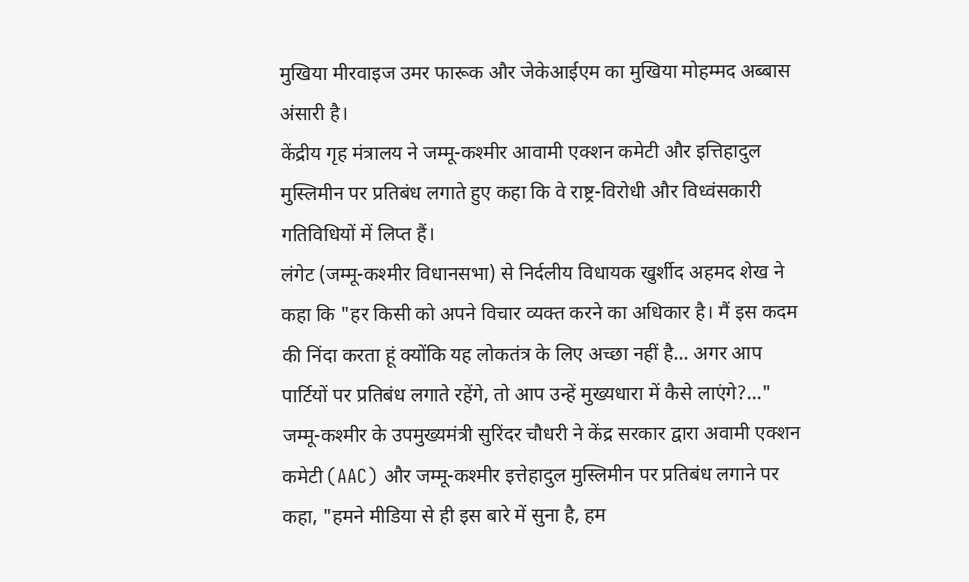मुखिया मीरवाइज उमर फारूक और जेकेआईएम का मुखिया मोहम्मद अब्बास अंसारी है।
केंद्रीय गृह मंत्रालय ने जम्मू-कश्मीर आवामी एक्शन कमेटी और इत्तिहादुल मुस्लिमीन पर प्रतिबंध लगाते हुए कहा कि वे राष्ट्र-विरोधी और विध्वंसकारी गतिविधियों में लिप्त हैं।
लंगेट (जम्मू-कश्मीर विधानसभा) से निर्दलीय विधायक खुर्शीद अहमद शेख ने कहा कि "हर किसी को अपने विचार व्यक्त करने का अधिकार है। मैं इस कदम की निंदा करता हूं क्योंकि यह लोकतंत्र के लिए अच्छा नहीं है... अगर आप पार्टियों पर प्रतिबंध लगाते रहेंगे, तो आप उन्हें मुख्यधारा में कैसे लाएंगे?..."
जम्मू-कश्मीर के उपमुख्यमंत्री सुरिंदर चौधरी ने केंद्र सरकार द्वारा अवामी एक्शन कमेटी (AAC) और जम्मू-कश्मीर इत्तेहादुल मुस्लिमीन पर प्रतिबंध लगाने पर कहा, "हमने मीडिया से ही इस बारे में सुना है, हम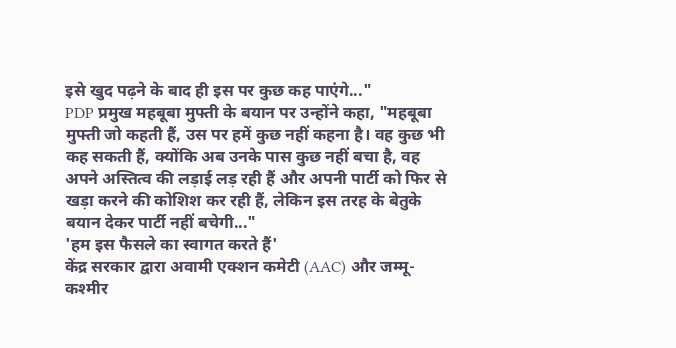इसे खुद पढ़ने के बाद ही इस पर कुछ कह पाएंगे..."
PDP प्रमुख महबूबा मुफ्ती के बयान पर उन्होंने कहा, "महबूबा मुफ्ती जो कहती हैं, उस पर हमें कुछ नहीं कहना है। वह कुछ भी कह सकती हैं, क्योंकि अब उनके पास कुछ नहीं बचा है, वह अपने अस्तित्व की लड़ाई लड़ रही हैं और अपनी पार्टी को फिर से खड़ा करने की कोशिश कर रही हैं, लेकिन इस तरह के बेतुके बयान देकर पार्टी नहीं बचेगी..."
'हम इस फैसले का स्वागत करते हैं'
केंद्र सरकार द्वारा अवामी एक्शन कमेटी (AAC) और जम्मू-कश्मीर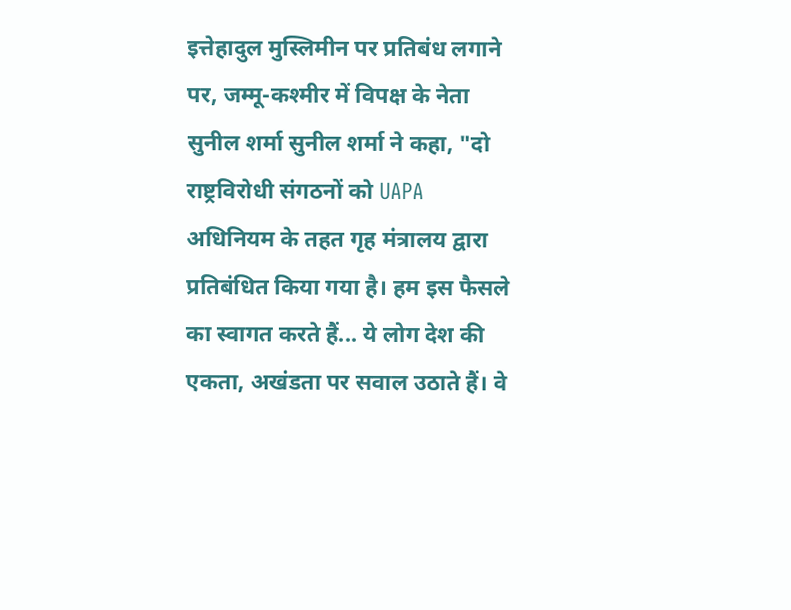इत्तेहादुल मुस्लिमीन पर प्रतिबंध लगाने पर, जम्मू-कश्मीर में विपक्ष के नेता सुनील शर्मा सुनील शर्मा ने कहा, "दो राष्ट्रविरोधी संगठनों को UAPA अधिनियम के तहत गृह मंत्रालय द्वारा प्रतिबंधित किया गया है। हम इस फैसले का स्वागत करते हैं... ये लोग देश की एकता, अखंडता पर सवाल उठाते हैं। वे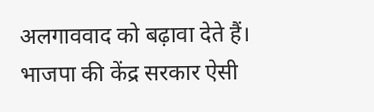अलगाववाद को बढ़ावा देते हैं। भाजपा की केंद्र सरकार ऐसी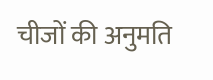चीजों की अनुमति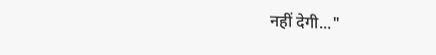नहीं देगी..."